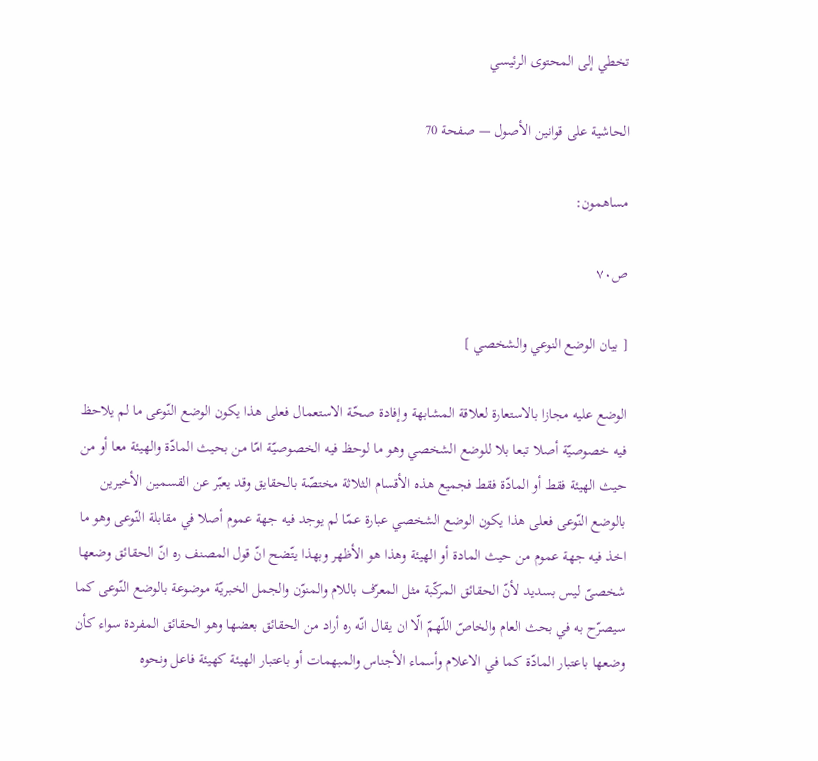تخطي إلى المحتوى الرئيسي

الحاشية على قوانين الأصول — صفحة 70

مساهمون:

ص٧٠

[ بيان الوضع النوعي والشخصي ]

الوضع عليه مجازا بالاستعارة لعلاقة المشابهة وإفادة صحّة الاستعمال فعلى هذا يكون الوضع النّوعى ما لم يلاحظ فيه خصوصيّة أصلا تبعا بلا للوضع الشخصي وهو ما لوحظ فيه الخصوصيّة امّا من بحيث المادّة والهيئة معا أو من حيث الهيئة فقط أو المادّة فقط فجميع هذه الأقسام الثلاثة مختصّة بالحقايق وقد يعبّر عن القسمين الأخيرين بالوضع النّوعى فعلى هذا يكون الوضع الشخصي عبارة عمّا لم يوجد فيه جهة عموم أصلا في مقابلة النّوعى وهو ما اخذ فيه جهة عموم من حيث المادة أو الهيئة وهذا هو الأظهر وبهذا يتّضح انّ قول المصنف ره انّ الحقائق وضعها شخصىّ ليس بسديد لأنّ الحقائق المركّبة مثل المعرّف باللام والمنوّن والجمل الخبريّة موضوعة بالوضع النّوعى كما سيصرّح به في بحث العام والخاصّ اللّهمّ الّا ان يقال انّه ره أراد من الحقائق بعضها وهو الحقائق المفردة سواء كأن وضعها باعتبار المادّة كما في الاعلام وأسماء الأجناس والمبهمات أو باعتبار الهيئة كهيئة فاعل ونحوه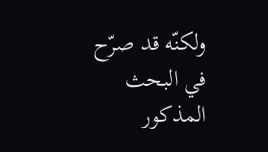ولكنّه قد صرّح في البحث المذكور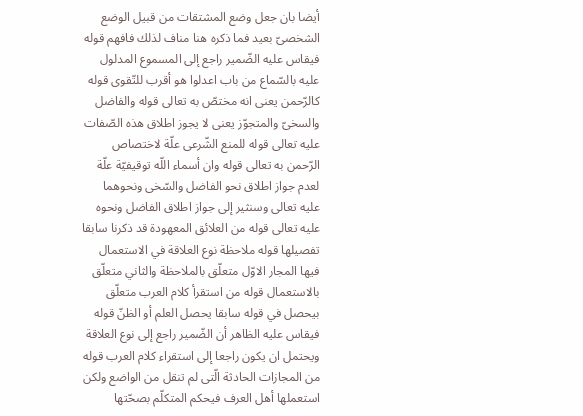أيضا بان جعل وضع المشتقات من قبيل الوضع الشخصىّ بعيد فما ذكره هنا مناف لذلك فافهم قوله فيقاس عليه الضّمير راجع إلى المسموع المدلول عليه بالسّماع من باب اعدلوا هو أقرب للتّقوى قوله كالرّحمن يعنى انه مختصّ به تعالى قوله والفاضل والسخىّ والمتجوّز يعنى لا يجوز اطلاق هذه الصّفات عليه تعالى قوله للمنع الشّرعى علّة لاختصاص الرّحمن به تعالى قوله وان أسماء اللّه توقيفيّة علّة لعدم جواز اطلاق نحو الفاضل والسّخى ونحوهما عليه تعالى وسنثير إلى جواز اطلاق الفاضل ونحوه عليه تعالى قوله من العلائق المعهودة قد ذكرنا سابقا تفصيلها قوله ملاحظة نوع العلاقة في الاستعمال فيها المجار الاوّل متعلّق بالملاحظة والثاني متعلّق بالاستعمال قوله من استقرأ كلام العرب متعلّق بيحصل في قوله سابقا يحصل العلم أو الظنّ قوله فيقاس عليه الظاهر أن الضّمير راجع إلى نوع العلاقة ويحتمل ان يكون راجعا إلى استقراء كلام العرب قوله من المجازات الحادثة الّتى لم تنقل من الواضع ولكن استعملها أهل العرف فيحكم المتكلّم بصحّتها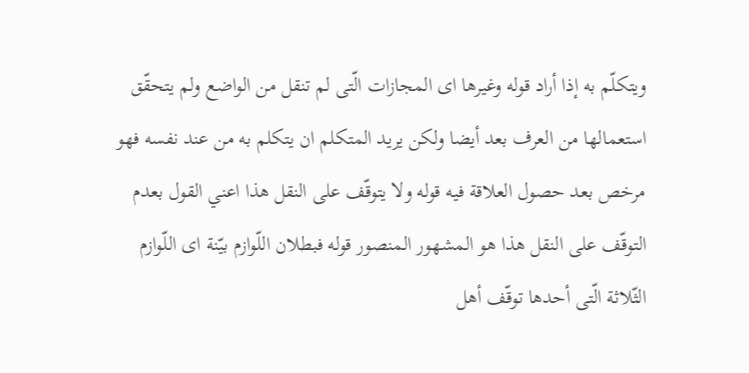ويتكلّم به إذا أراد قوله وغيرها اى المجازات الّتى لم تنقل من الواضع ولم يتحقّق استعمالها من العرف بعد أيضا ولكن يريد المتكلم ان يتكلم به من عند نفسه فهو مرخص بعد حصول العلاقة فيه قوله ولا يتوقّف على النقل هذا اعني القول بعدم التوقّف على النقل هذا هو المشهور المنصور قوله فبطلان اللّوازم بيّنة اى اللّوازم الثّلاثة الّتى أحدها توقّف أهل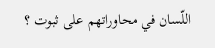اللّسان في محاوراتهم على ثبوت ؟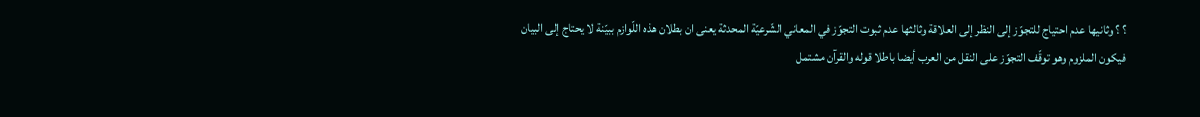؟ ؟ وثانيها عدم احتياج للتجوّز إلى النظر إلى العلاقة وثالثها عدم ثبوت التجوّز في المعاني الشّرعيّة المحدثة يعنى ان بطلان هذه اللّوازم ببيّنة لا يحتاج إلى البيان فيكون الملزوم وهو توقّف التجوّز على النقل من العرب أيضا باطلا قوله والقرآن مشتمل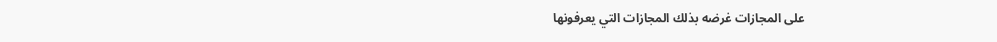على المجازات غرضه بذلك المجازات التي يعرفونها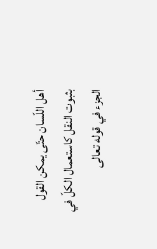أهل اللّسان حتّى يمكن القول بثبوت النقل كاستعمال الكلّ في الجزء في قوله تعالى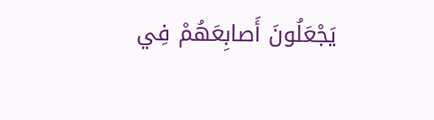يَجْعَلُونَ أَصابِعَهُمْ فِي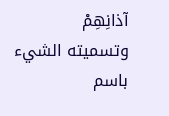آذانِهِمْ
وتسميته الشيء باسم